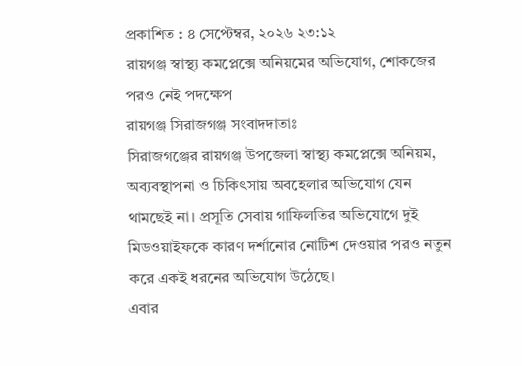প্রকাশিত : ৪ সেপ্টেম্বর, ২০২৬ ২৩:১২
রায়গঞ্জ স্বাস্থ্য কমপ্লেক্সে অনিয়মের অভিযোগ, শোকজের পরও নেই পদক্ষেপ
রায়গঞ্জ সিরাজগঞ্জ সংবাদদাতাঃ
সিরাজগঞ্জের রায়গঞ্জ উপজেলা স্বাস্থ্য কমপ্লেক্সে অনিয়ম, অব্যবস্থাপনা ও চিকিৎসায় অবহেলার অভিযোগ যেন থামছেই না। প্রসূতি সেবায় গাফিলতির অভিযোগে দুই মিডওয়াইফকে কারণ দর্শানোর নোটিশ দেওয়ার পরও নতুন করে একই ধরনের অভিযোগ উঠেছে।
এবার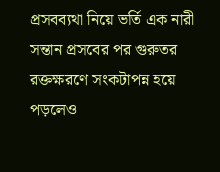প্রসবব্যথা নিয়ে ভর্তি এক নারী সন্তান প্রসবের পর গুরুতর রক্তক্ষরণে সংকটাপন্ন হয়ে পড়লেও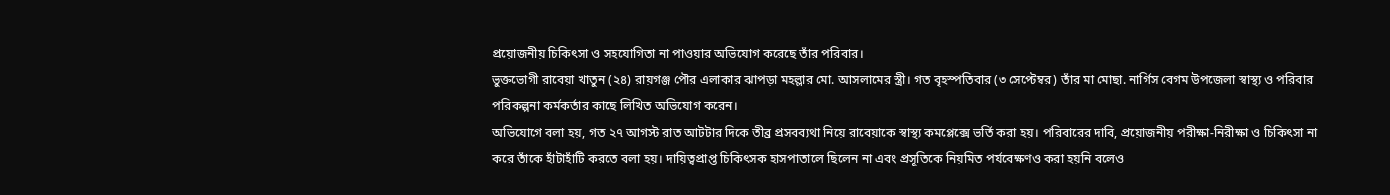প্রয়োজনীয় চিকিৎসা ও সহযোগিতা না পাওয়ার অভিযোগ করেছে তাঁর পরিবার।
ভুক্তভোগী রাবেয়া খাতুন (২৪) রায়গঞ্জ পৌর এলাকার ঝাপড়া মহল্লার মো. আসলামের স্ত্রী। গত বৃহস্পতিবার (৩ সেপ্টেম্বর) তাঁর মা মোছা. নার্গিস বেগম উপজেলা স্বাস্থ্য ও পরিবার পরিকল্পনা কর্মকর্তার কাছে লিখিত অভিযোগ করেন।
অভিযোগে বলা হয়, গত ২৭ আগস্ট রাত আটটার দিকে তীব্র প্রসবব্যথা নিয়ে রাবেয়াকে স্বাস্থ্য কমপ্লেক্সে ভর্তি করা হয়। পরিবারের দাবি, প্রয়োজনীয় পরীক্ষা-নিরীক্ষা ও চিকিৎসা না করে তাঁকে হাঁটাহাঁটি করতে বলা হয়। দায়িত্বপ্রাপ্ত চিকিৎসক হাসপাতালে ছিলেন না এবং প্রসূতিকে নিয়মিত পর্যবেক্ষণও করা হয়নি বলেও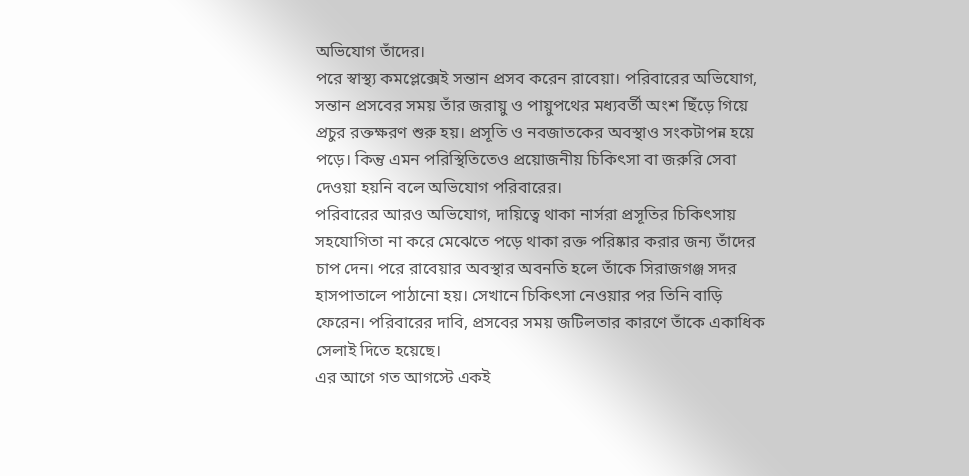অভিযোগ তাঁদের।
পরে স্বাস্থ্য কমপ্লেক্সেই সন্তান প্রসব করেন রাবেয়া। পরিবারের অভিযোগ, সন্তান প্রসবের সময় তাঁর জরায়ু ও পায়ুপথের মধ্যবর্তী অংশ ছিঁড়ে গিয়ে প্রচুর রক্তক্ষরণ শুরু হয়। প্রসূতি ও নবজাতকের অবস্থাও সংকটাপন্ন হয়ে পড়ে। কিন্তু এমন পরিস্থিতিতেও প্রয়োজনীয় চিকিৎসা বা জরুরি সেবা দেওয়া হয়নি বলে অভিযোগ পরিবারের।
পরিবারের আরও অভিযোগ, দায়িত্বে থাকা নার্সরা প্রসূতির চিকিৎসায় সহযোগিতা না করে মেঝেতে পড়ে থাকা রক্ত পরিষ্কার করার জন্য তাঁদের চাপ দেন। পরে রাবেয়ার অবস্থার অবনতি হলে তাঁকে সিরাজগঞ্জ সদর হাসপাতালে পাঠানো হয়। সেখানে চিকিৎসা নেওয়ার পর তিনি বাড়ি ফেরেন। পরিবারের দাবি, প্রসবের সময় জটিলতার কারণে তাঁকে একাধিক সেলাই দিতে হয়েছে।
এর আগে গত আগস্টে একই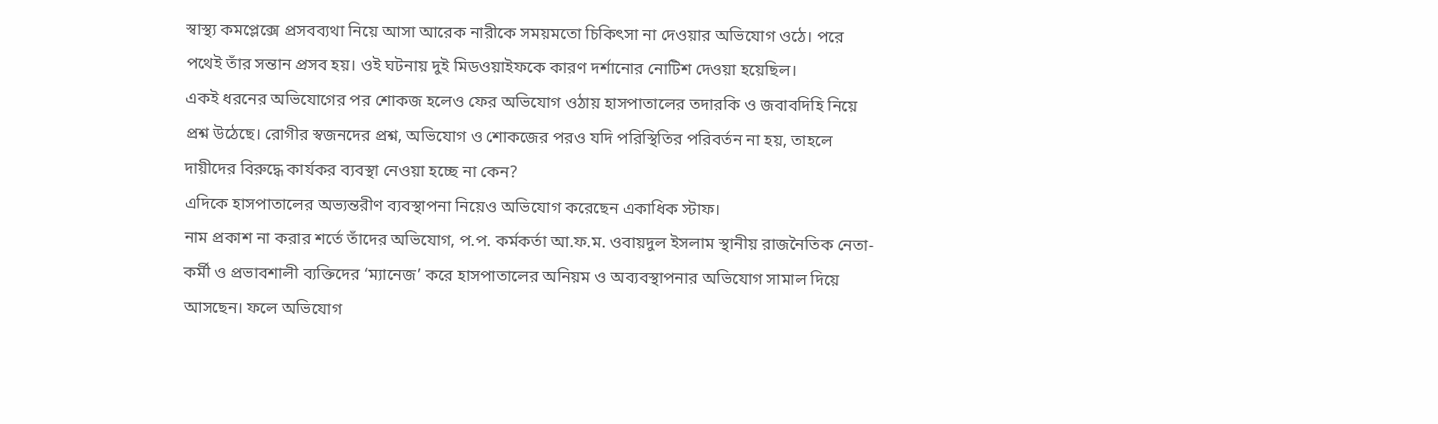স্বাস্থ্য কমপ্লেক্সে প্রসবব্যথা নিয়ে আসা আরেক নারীকে সময়মতো চিকিৎসা না দেওয়ার অভিযোগ ওঠে। পরে পথেই তাঁর সন্তান প্রসব হয়। ওই ঘটনায় দুই মিডওয়াইফকে কারণ দর্শানোর নোটিশ দেওয়া হয়েছিল।
একই ধরনের অভিযোগের পর শোকজ হলেও ফের অভিযোগ ওঠায় হাসপাতালের তদারকি ও জবাবদিহি নিয়ে প্রশ্ন উঠেছে। রোগীর স্বজনদের প্রশ্ন, অভিযোগ ও শোকজের পরও যদি পরিস্থিতির পরিবর্তন না হয়, তাহলে দায়ীদের বিরুদ্ধে কার্যকর ব্যবস্থা নেওয়া হচ্ছে না কেন?
এদিকে হাসপাতালের অভ্যন্তরীণ ব্যবস্থাপনা নিয়েও অভিযোগ করেছেন একাধিক স্টাফ।
নাম প্রকাশ না করার শর্তে তাঁদের অভিযোগ, প.প. কর্মকর্তা আ.ফ.ম. ওবায়দুল ইসলাম স্থানীয় রাজনৈতিক নেতা-কর্মী ও প্রভাবশালী ব্যক্তিদের ‘ম্যানেজ’ করে হাসপাতালের অনিয়ম ও অব্যবস্থাপনার অভিযোগ সামাল দিয়ে আসছেন। ফলে অভিযোগ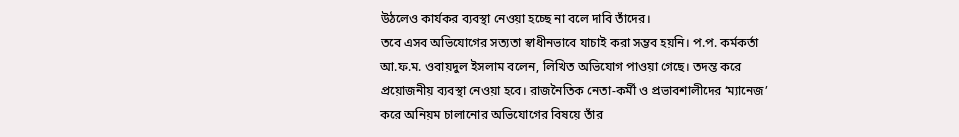উঠলেও কার্যকর ব্যবস্থা নেওয়া হচ্ছে না বলে দাবি তাঁদের।
তবে এসব অভিযোগের সত্যতা স্বাধীনভাবে যাচাই করা সম্ভব হয়নি। প.প. কর্মকর্তা আ.ফ.ম. ওবায়দুল ইসলাম বলেন, লিখিত অভিযোগ পাওয়া গেছে। তদন্ত করে প্রয়োজনীয় ব্যবস্থা নেওয়া হবে। রাজনৈতিক নেতা-কর্মী ও প্রভাবশালীদের ‘ম্যানেজ’ করে অনিয়ম চালানোর অভিযোগের বিষয়ে তাঁর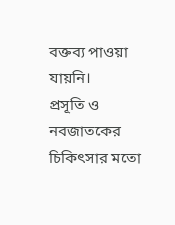বক্তব্য পাওয়া যায়নি।
প্রসূতি ও নবজাতকের চিকিৎসার মতো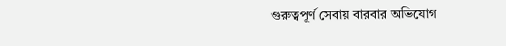গুরুত্বপূর্ণ সেবায় বারবার অভিযোগ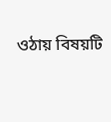ওঠায় বিষয়টি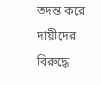তদন্ত করে দায়ীদের বিরুদ্ধে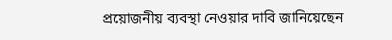প্রয়োজনীয় ব্যবস্থা নেওয়ার দাবি জানিয়েছেন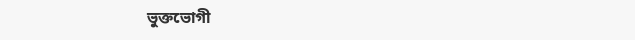ভুক্তভোগী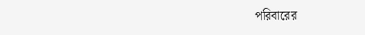পরিবারের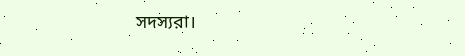সদস্যরা।